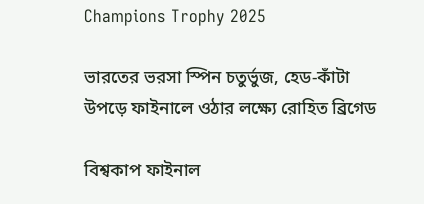Champions Trophy 2025

ভারতের ভরসা স্পিন চতুর্ভুজ, হেড-কাঁটা উপড়ে ফাইনালে ওঠার লক্ষ্যে রোহিত ব্রিগেড

বিশ্বকাপ ফাইনাল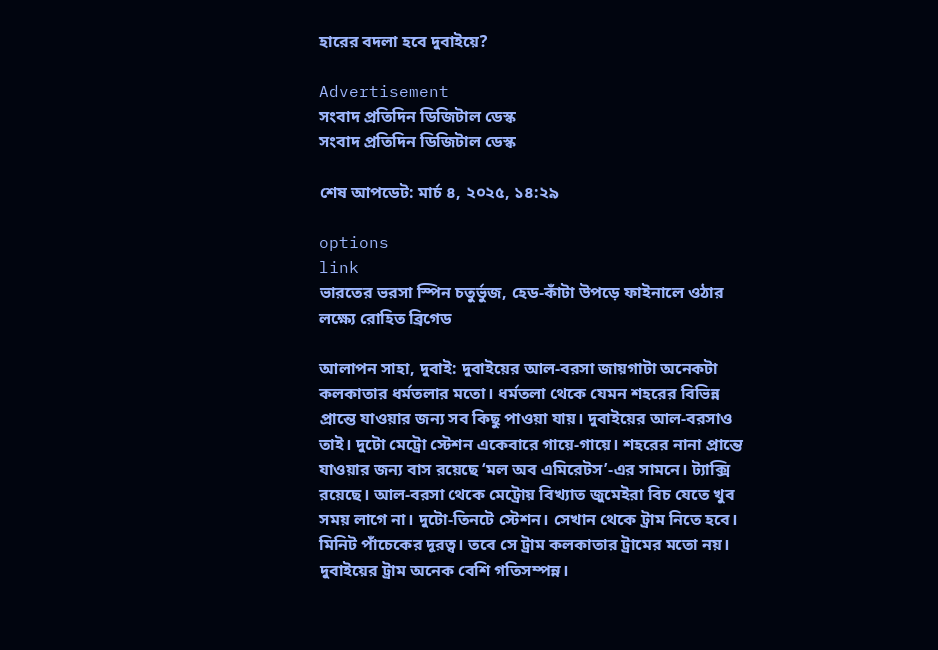হারের বদলা হবে দুবাইয়ে?

Advertisement
সংবাদ প্রতিদিন ডিজিটাল ডেস্ক
সংবাদ প্রতিদিন ডিজিটাল ডেস্ক

শেষ আপডেট: মার্চ ৪, ২০২৫, ১৪:২৯

options
link
ভারতের ভরসা স্পিন চতুর্ভুজ, হেড-কাঁটা উপড়ে ফাইনালে ওঠার লক্ষ্যে রোহিত ব্রিগেড

আলাপন সাহা, দুবাই: দুবাইয়ের আল-বরসা জায়গাটা অনেকটা কলকাতার ধর্মতলার মতো। ধর্মতলা থেকে যেমন শহরের বিভিন্ন প্রান্তে যাওয়ার জন্য সব কিছু পাওয়া যায়। দুবাইয়ের আল-বরসাও তাই। দুটো মেট্রো স্টেশন একেবারে গায়ে-গায়ে। শহরের নানা প্রান্তে যাওয়ার জন্য বাস রয়েছে ‘মল অব এমিরেটস’-এর সামনে। ট্যাক্সি রয়েছে। আল-বরসা থেকে মেট্রোয় বিখ্যাত জুমেইরা বিচ যেতে খুব সময় লাগে না। দুটো-তিনটে স্টেশন। সেখান থেকে ট্রাম নিতে হবে। মিনিট পাঁচেকের দূরত্ব। তবে সে ট্রাম কলকাতার ট্রামের মতো নয়। দুবাইয়ের ট্রাম অনেক বেশি গতিসম্পন্ন।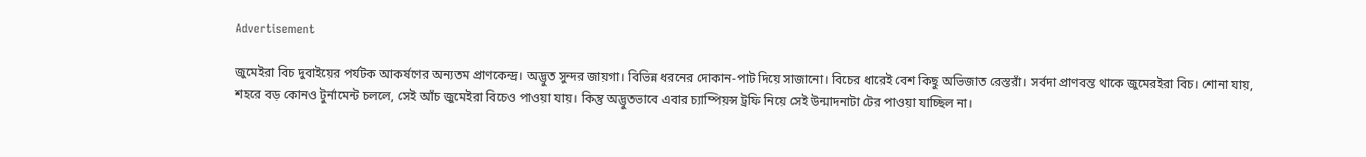Advertisement

জুমেইরা বিচ দুবাইয়ের পর্যটক আকর্ষণের অন্যতম প্রাণকেন্দ্র। অদ্ভুত সুন্দর জায়গা। বিভিন্ন ধরনের দোকান-পাট দিয়ে সাজানো। বিচের ধারেই বেশ কিছু অভিজাত রেস্তরাঁ। সর্বদা প্রাণবন্ত থাকে জুমেরইরা বিচ। শোনা যায়, শহরে বড় কোনও টুর্নামেন্ট চললে, সেই আঁচ জুমেইরা বিচেও পাওয়া যায়। কিন্তু অদ্ভুতভাবে এবার চ্যাম্পিয়ন্স ট্রফি নিয়ে সেই উন্মাদনাটা টের পাওয়া যাচ্ছিল না।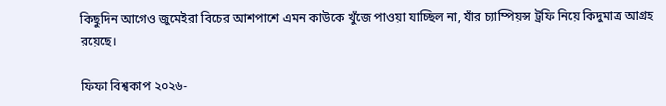কিছুদিন আগেও জুমেইরা বিচের আশপাশে এমন কাউকে খুঁজে পাওয়া যাচ্ছিল না, যাঁর চ্যাম্পিয়ন্স ট্রফি নিয়ে কিদুমাত্র আগ্রহ রয়েছে।

ফিফা বিশ্বকাপ ২০২৬-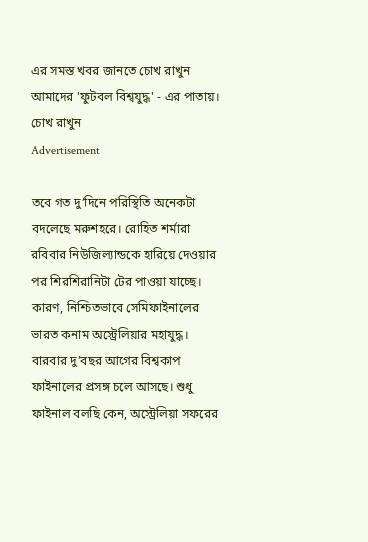এর সমস্ত খবর জানতে চোখ রাখুন আমাদের 'ফুটবল বিশ্বযুদ্ধ' - এর পাতায়।
চোখ রাখুন
Advertisement

তবে গত দু’দিনে পরিস্থিতি অনেকটা বদলেছে মরুশহরে। রোহিত শর্মারা রবিবার নিউজিল্যান্ডকে হারিয়ে দেওয়ার পর শিরশিরানিটা টের পাওয়া যাচ্ছে। কারণ, নিশ্চিতভাবে সেমিফাইনালের ভারত কনাম অস্ট্রেলিয়ার মহাযুদ্ধ। বারবার দু’বছর আগের বিশ্বকাপ ফাইনালের প্রসঙ্গ চলে আসছে। শুধু ফাইনাল বলছি কেন, অস্ট্রেলিয়া সফরের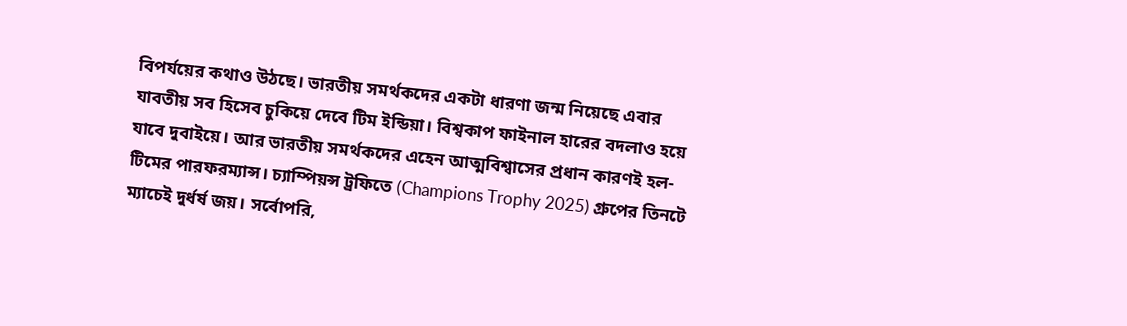বিপর্যয়ের কথাও উঠছে। ভারতীয় সমর্থকদের একটা ধারণা জন্ম নিয়েছে এবার যাবতীয় সব হিসেব চুকিয়ে দেবে টিম ইন্ডিয়া। বিশ্বকাপ ফাইনাল হারের বদলাও হয়ে যাবে দুবাইয়ে। আর ভারতীয় সমর্থকদের এহেন আত্মবিশ্বাসের প্রধান কারণই হল- টিমের পারফরম্যান্স। চ্যাম্পিয়ন্স ট্রফিতে (Champions Trophy 2025) গ্রুপের তিনটে ম্যাচেই দুর্ধর্ষ জয়। সর্বোপরি,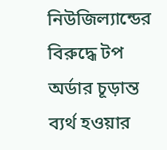নিউজিল্যান্ডের বিরুদ্ধে টপ অর্ডার চূড়ান্ত ব্যর্থ হওয়ার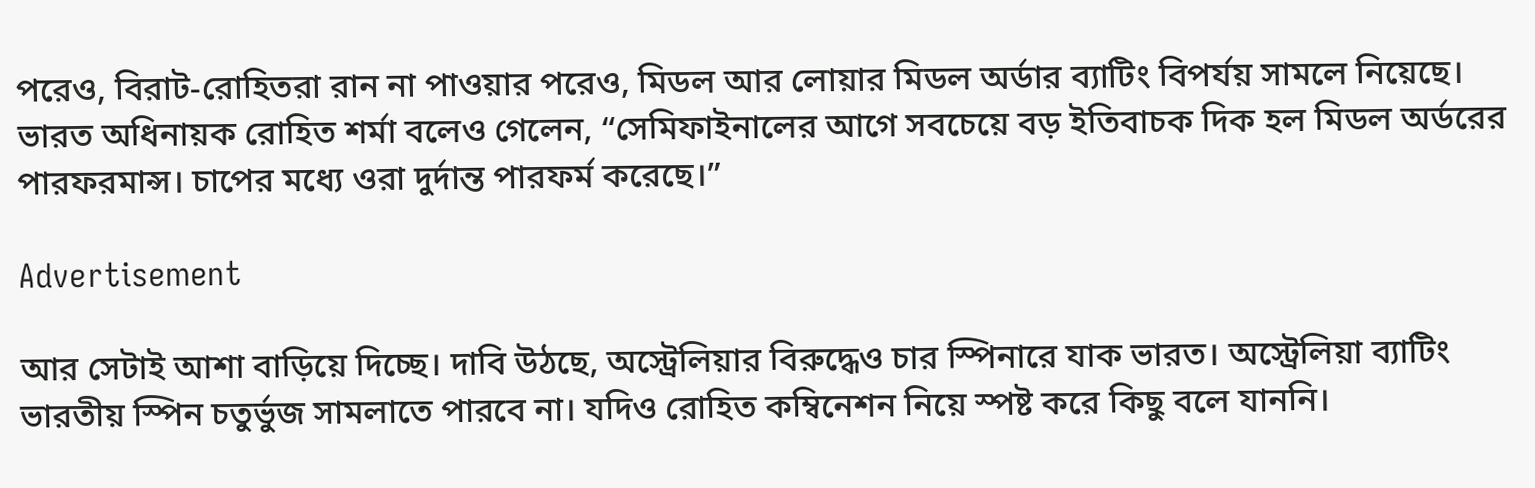পরেও, বিরাট-রোহিতরা রান না পাওয়ার পরেও, মিডল আর লোয়ার মিডল অর্ডার ব্যাটিং বিপর্যয় সামলে নিয়েছে। ভারত অধিনায়ক রোহিত শর্মা বলেও গেলেন, “সেমিফাইনালের আগে সবচেয়ে বড় ইতিবাচক দিক হল মিডল অর্ডরের পারফরমান্স। চাপের মধ্যে ওরা দুর্দান্ত পারফর্ম করেছে।”

Advertisement

আর সেটাই আশা বাড়িয়ে দিচ্ছে। দাবি উঠছে, অস্ট্রেলিয়ার বিরুদ্ধেও চার স্পিনারে যাক ভারত। অস্ট্রেলিয়া ব্যাটিং ভারতীয় স্পিন চতুর্ভুজ সামলাতে পারবে না। যদিও রোহিত কম্বিনেশন নিয়ে স্পষ্ট করে কিছু বলে যাননি।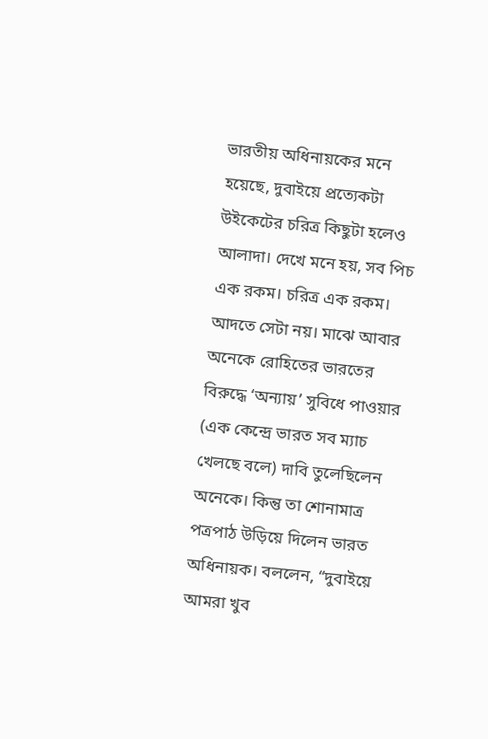ভারতীয় অধিনায়কের মনে হয়েছে, দুবাইয়ে প্রত্যেকটা উইকেটের চরিত্র কিছুটা হলেও আলাদা। দেখে মনে হয়, সব পিচ এক রকম। চরিত্র এক রকম। আদতে সেটা নয়। মাঝে আবার অনেকে রোহিতের ভারতের বিরুদ্ধে ‘অন্যায়’ সুবিধে পাওয়ার (এক কেন্দ্রে ভারত সব ম্যাচ খেলছে বলে) দাবি তুলেছিলেন অনেকে। কিন্তু তা শোনামাত্র পত্রপাঠ উড়িয়ে দিলেন ভারত অধিনায়ক। বললেন, “দুবাইয়ে আমরা খুব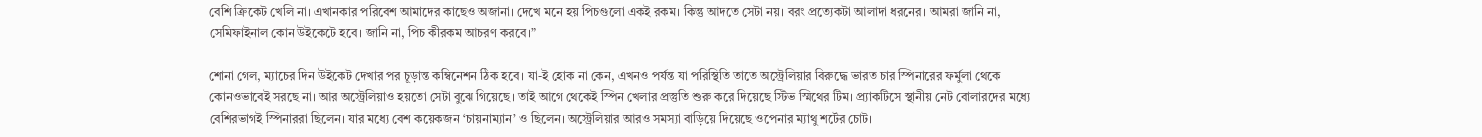বেশি ক্রিকেট খেলি না। এখানকার পরিবেশ আমাদের কাছেও অজানা। দেখে মনে হয় পিচগুলো একই রকম। কিন্তু আদতে সেটা নয়। বরং প্রত্যেকটা আলাদা ধরনের। আমরা জানি না, সেমিফাইনাল কোন উইকেটে হবে। জানি না, পিচ কীরকম আচরণ করবে।”

শোনা গেল, ম্যাচের দিন উইকেট দেখার পর চূড়ান্ত কম্বিনেশন ঠিক হবে। যা-ই হোক না কেন, এখনও পর্যন্ত যা পরিস্থিতি তাতে অস্ট্রেলিয়ার বিরুদ্ধে ভারত চার স্পিনারের ফর্মুলা থেকে কোনওভাবেই সরছে না। আর অস্ট্রেলিয়াও হয়তো সেটা বুঝে গিয়েছে। তাই আগে থেকেই স্পিন খেলার প্রস্তুতি শুরু করে দিয়েছে স্টিভ স্মিথের টিম। প্র্যাকটিসে স্থানীয় নেট বোলারদের মধ্যে বেশিরভাগই স্পিনাররা ছিলেন। যার মধ্যে বেশ কয়েকজন ‘চায়নাম্যান’ ও ছিলেন। অস্ট্রেলিয়ার আরও সমস্যা বাড়িয়ে দিয়েছে ওপেনার ম্যাথু শর্টের চোট।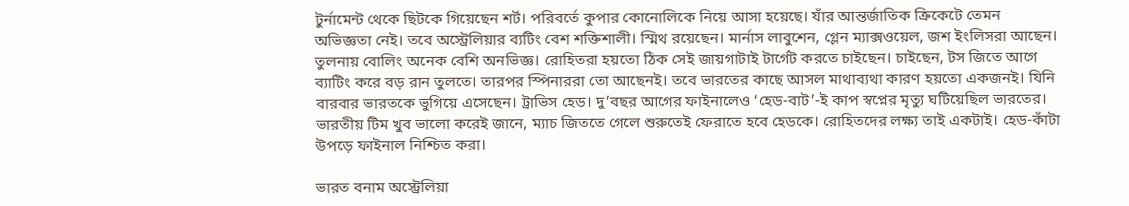টুর্নামেন্ট থেকে ছিটকে গিয়েছেন শর্ট। পরিবর্তে কুপার কোনোলিকে নিয়ে আসা হয়েছে। যাঁর আন্তর্জাতিক ক্রিকেটে তেমন অভিজ্ঞতা নেই। তবে অস্ট্রেলিয়ার ব্যটিং বেশ শক্তিশালী। স্মিথ রয়েছেন। মার্নাস লাবুশেন, গ্লেন ম্যাক্সওয়েল, জশ ইংলিসরা আছেন। তুলনায় বোলিং অনেক বেশি অনভিজ্ঞ। রোহিতরা হয়তো ঠিক সেই জায়গাটাই টার্গেট করতে চাইছেন। চাইছেন, টস জিতে আগে ব্যাটিং করে বড় রান তুলতে। তারপর স্পিনাররা তো আছেনই। তবে ভারতের কাছে আসল মাথাব্যথা কারণ হয়তো একজনই। যিনি বারবার ভারতকে ভুগিয়ে এসেছেন। ট্রাভিস হেড। দু’বছর আগের ফাইনালেও ‘হেড-বাট’-ই কাপ স্বপ্নের মৃত্যু ঘটিয়েছিল ভারতের। ভারতীয় টিম খুব ভালো করেই জানে, ম্যাচ জিততে গেলে শুরুতেই ফেরাতে হবে হেডকে। রোহিতদের লক্ষ্য তাই একটাই। হেড-কাঁটা উপড়ে ফাইনাল নিশ্চিত করা।

ভারত বনাম অস্ট্রেলিয়া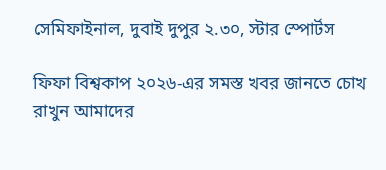সেমিফাইনাল, দুবাই দুপুর ২.৩০, স্টার স্পোর্টস

ফিফা বিশ্বকাপ ২০২৬-এর সমস্ত খবর জানতে চোখ রাখুন আমাদের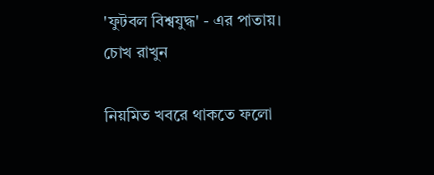'ফুটবল বিশ্বযুদ্ধ' - এর পাতায়।
চোখ রাখুন

নিয়মিত খবরে থাকতে ফলো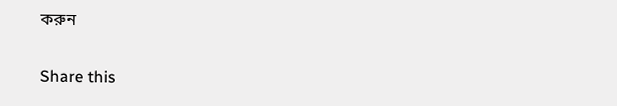করুন

Share this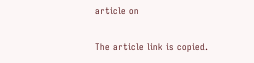article on

The article link is copied.